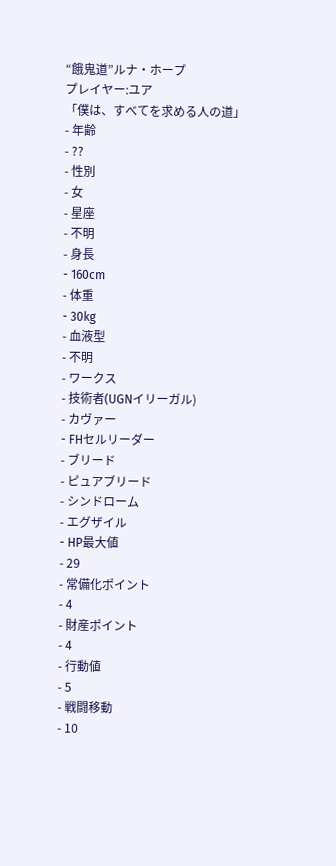“餓鬼道”ルナ・ホープ
プレイヤー:ユア
「僕は、すべてを求める人の道」
- 年齢
- ??
- 性別
- 女
- 星座
- 不明
- 身長
- 160cm
- 体重
- 30kg
- 血液型
- 不明
- ワークス
- 技術者(UGNイリーガル)
- カヴァー
- FHセルリーダー
- ブリード
- ピュアブリード
- シンドローム
- エグザイル
- HP最大値
- 29
- 常備化ポイント
- 4
- 財産ポイント
- 4
- 行動値
- 5
- 戦闘移動
- 10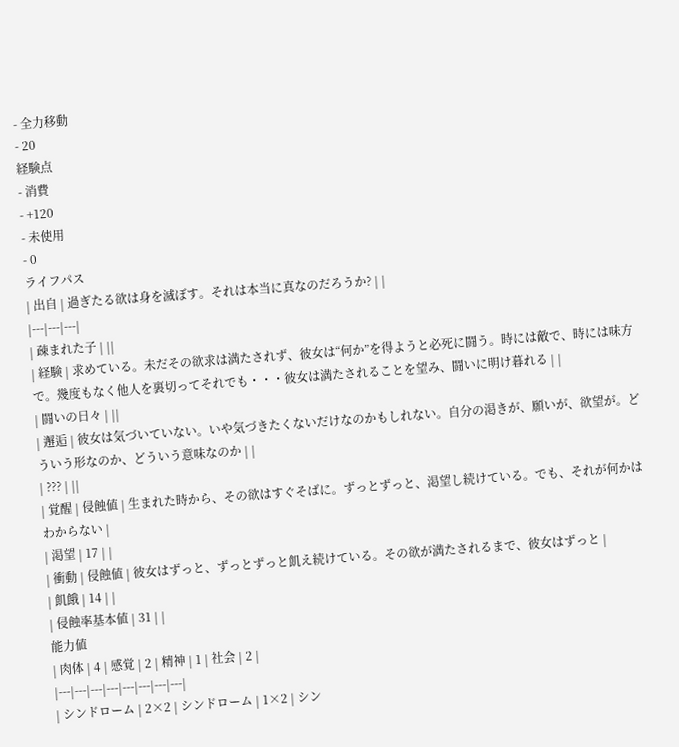- 全力移動
- 20
経験点
- 消費
- +120
- 未使用
- 0
ライフパス
| 出自 | 過ぎたる欲は身を滅ぼす。それは本当に真なのだろうか? | |
|---|---|---|
| 疎まれた子 | ||
| 経験 | 求めている。未だその欲求は満たされず、彼女は“何か”を得ようと必死に闘う。時には敵で、時には味方で。幾度もなく他人を裏切ってそれでも・・・彼女は満たされることを望み、闘いに明け暮れる | |
| 闘いの日々 | ||
| 邂逅 | 彼女は気づいていない。いや気づきたくないだけなのかもしれない。自分の渇きが、願いが、欲望が。どういう形なのか、どういう意味なのか | |
| ??? | ||
| 覚醒 | 侵蝕値 | 生まれた時から、その欲はすぐそばに。ずっとずっと、渇望し続けている。でも、それが何かはわからない |
| 渇望 | 17 | |
| 衝動 | 侵蝕値 | 彼女はずっと、ずっとずっと飢え続けている。その欲が満たされるまで、彼女はずっと |
| 飢餓 | 14 | |
| 侵蝕率基本値 | 31 | |
能力値
| 肉体 | 4 | 感覚 | 2 | 精神 | 1 | 社会 | 2 |
|---|---|---|---|---|---|---|---|
| シンドローム | 2×2 | シンドローム | 1×2 | シン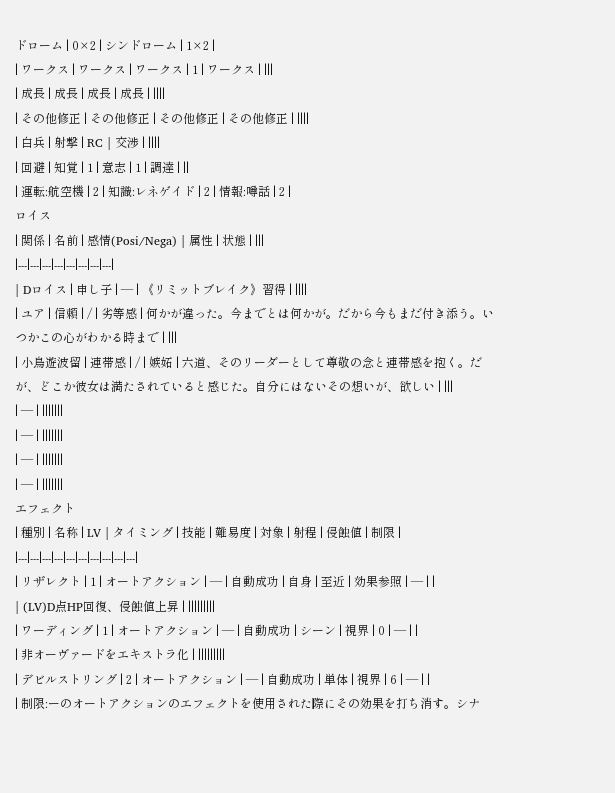ドローム | 0×2 | シンドローム | 1×2 |
| ワークス | ワークス | ワークス | 1 | ワークス | |||
| 成長 | 成長 | 成長 | 成長 | ||||
| その他修正 | その他修正 | その他修正 | その他修正 | ||||
| 白兵 | 射撃 | RC | 交渉 | ||||
| 回避 | 知覚 | 1 | 意志 | 1 | 調達 | ||
| 運転:航空機 | 2 | 知識:レネゲイド | 2 | 情報:噂話 | 2 |
ロイス
| 関係 | 名前 | 感情(Posi/Nega) | 属性 | 状態 | |||
|---|---|---|---|---|---|---|---|
| Dロイス | 申し子 | ― | 《リミットブレイク》習得 | ||||
| ユア | 信頼 | / | 劣等感 | 何かが違った。今までとは何かが。だから今もまだ付き添う。いつかこの心がわかる時まで | |||
| 小鳥遊波留 | 連帯感 | / | 嫉妬 | 六道、そのリーダーとして尊敬の念と連帯感を抱く。だが、どこか彼女は満たされていると感じた。自分にはないその想いが、欲しい | |||
| ― | |||||||
| ― | |||||||
| ― | |||||||
| ― | |||||||
エフェクト
| 種別 | 名称 | LV | タイミング | 技能 | 難易度 | 対象 | 射程 | 侵蝕値 | 制限 |
|---|---|---|---|---|---|---|---|---|---|
| リザレクト | 1 | オートアクション | ― | 自動成功 | 自身 | 至近 | 効果参照 | ― | |
| (LV)D点HP回復、侵蝕値上昇 | |||||||||
| ワーディング | 1 | オートアクション | ― | 自動成功 | シーン | 視界 | 0 | ― | |
| 非オーヴァードをエキストラ化 | |||||||||
| デビルストリング | 2 | オートアクション | ― | 自動成功 | 単体 | 視界 | 6 | ― | |
| 制限:ーのオートアクションのエフェクトを使用された際にその効果を打ち消す。シナ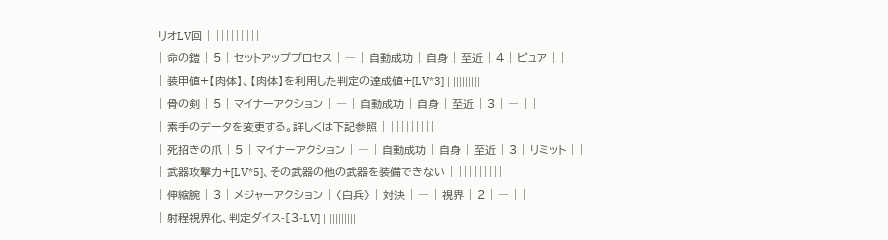リオLV回 | |||||||||
| 命の鎧 | 5 | セットアッププロセス | ― | 自動成功 | 自身 | 至近 | 4 | ピュア | |
| 装甲値+【肉体】、【肉体】を利用した判定の達成値+[LV*3] | |||||||||
| 骨の剣 | 5 | マイナーアクション | ― | 自動成功 | 自身 | 至近 | 3 | ― | |
| 素手のデータを変更する。詳しくは下記参照 | |||||||||
| 死招きの爪 | 5 | マイナーアクション | ― | 自動成功 | 自身 | 至近 | 3 | リミット | |
| 武器攻撃力+[LV*5]、その武器の他の武器を装備できない | |||||||||
| 伸縮腕 | 3 | メジャーアクション | 〈白兵〉 | 対決 | ― | 視界 | 2 | ― | |
| 射程視界化、判定ダイス-[3-LV] | |||||||||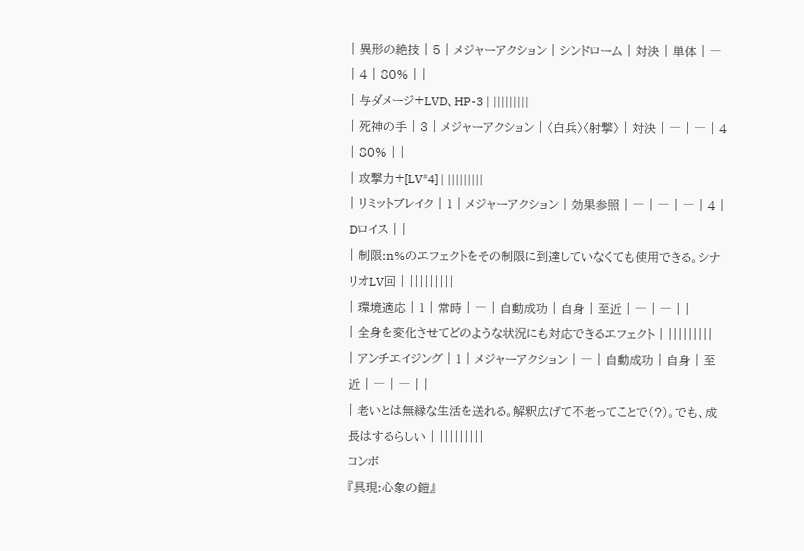| 異形の絶技 | 5 | メジャーアクション | シンドローム | 対決 | 単体 | ― | 4 | 80% | |
| 与ダメージ+LVD、HP-3 | |||||||||
| 死神の手 | 3 | メジャーアクション | 〈白兵〉〈射撃〉 | 対決 | ― | ― | 4 | 80% | |
| 攻撃力+[LV*4] | |||||||||
| リミットブレイク | 1 | メジャーアクション | 効果参照 | ― | ― | ― | 4 | Dロイス | |
| 制限:n%のエフェクトをその制限に到達していなくても使用できる。シナリオLV回 | |||||||||
| 環境適応 | 1 | 常時 | ― | 自動成功 | 自身 | 至近 | ― | ― | |
| 全身を変化させてどのような状況にも対応できるエフェクト | |||||||||
| アンチエイジング | 1 | メジャーアクション | ― | 自動成功 | 自身 | 至近 | ― | ― | |
| 老いとは無縁な生活を送れる。解釈広げて不老ってことで(?)。でも、成長はするらしい | |||||||||
コンボ
『具現:心象の鎧』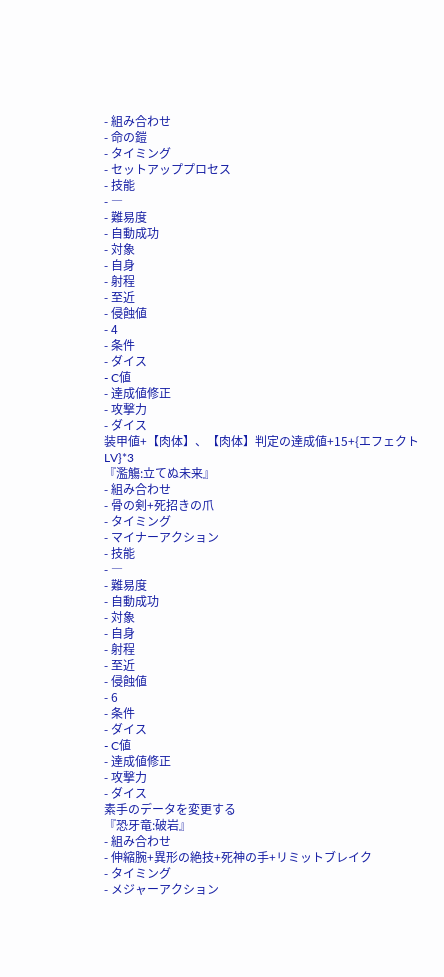- 組み合わせ
- 命の鎧
- タイミング
- セットアッププロセス
- 技能
- ―
- 難易度
- 自動成功
- 対象
- 自身
- 射程
- 至近
- 侵蝕値
- 4
- 条件
- ダイス
- C値
- 達成値修正
- 攻撃力
- ダイス
装甲値+【肉体】、【肉体】判定の達成値+15+{エフェクトLV}*3
『濫觴:立てぬ未来』
- 組み合わせ
- 骨の剣+死招きの爪
- タイミング
- マイナーアクション
- 技能
- ―
- 難易度
- 自動成功
- 対象
- 自身
- 射程
- 至近
- 侵蝕値
- 6
- 条件
- ダイス
- C値
- 達成値修正
- 攻撃力
- ダイス
素手のデータを変更する
『恐牙竜:破岩』
- 組み合わせ
- 伸縮腕+異形の絶技+死神の手+リミットブレイク
- タイミング
- メジャーアクション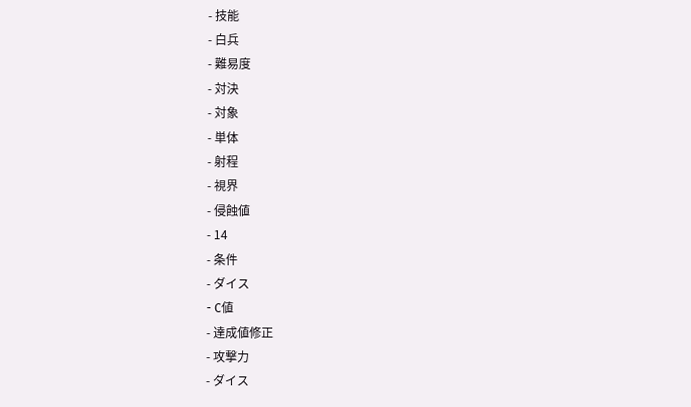- 技能
- 白兵
- 難易度
- 対決
- 対象
- 単体
- 射程
- 視界
- 侵蝕値
- 14
- 条件
- ダイス
- C値
- 達成値修正
- 攻撃力
- ダイス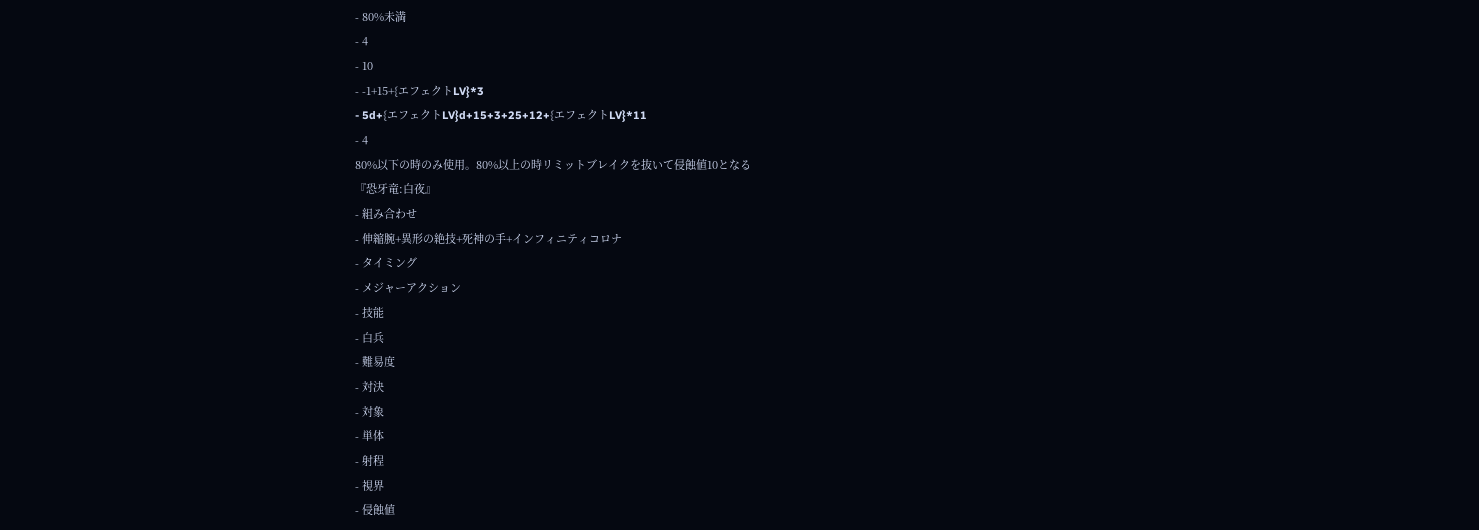- 80%未満
- 4
- 10
- -1+15+{エフェクトLV}*3
- 5d+{エフェクトLV}d+15+3+25+12+{エフェクトLV}*11
- 4
80%以下の時のみ使用。80%以上の時リミットブレイクを抜いて侵蝕値10となる
『恐牙竜:白夜』
- 組み合わせ
- 伸縮腕+異形の絶技+死神の手+インフィニティコロナ
- タイミング
- メジャーアクション
- 技能
- 白兵
- 難易度
- 対決
- 対象
- 単体
- 射程
- 視界
- 侵蝕値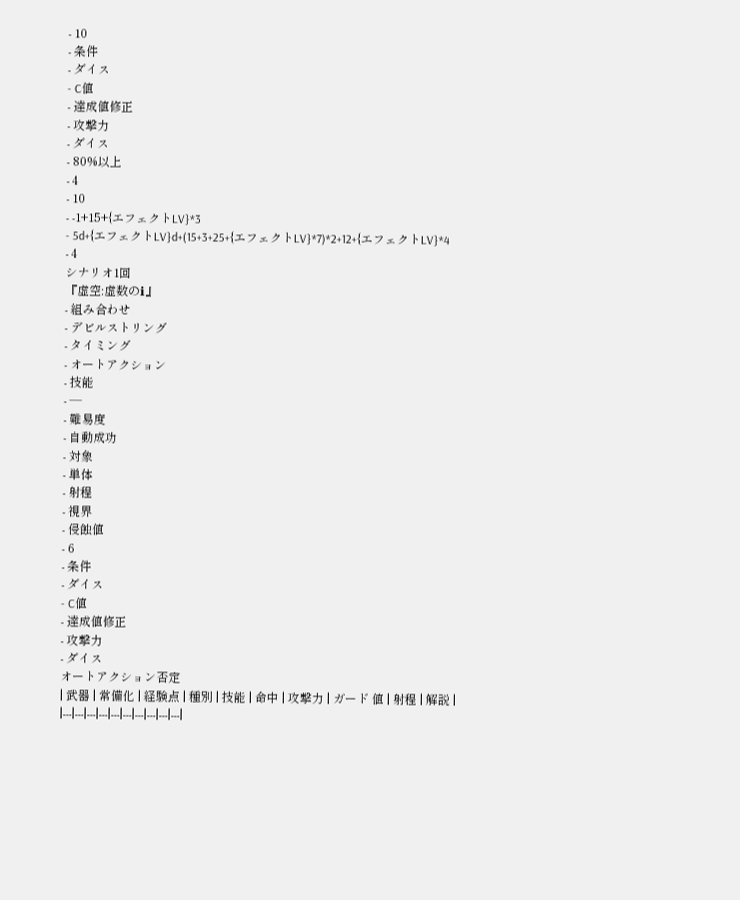- 10
- 条件
- ダイス
- C値
- 達成値修正
- 攻撃力
- ダイス
- 80%以上
- 4
- 10
- -1+15+{エフェクトLV}*3
- 5d+{エフェクトLV}d+(15+3+25+{エフェクトLV}*7)*2+12+{エフェクトLV}*4
- 4
シナリオ1回
『虚空:虚数のℹ』
- 組み合わせ
- デビルストリング
- タイミング
- オートアクション
- 技能
- ―
- 難易度
- 自動成功
- 対象
- 単体
- 射程
- 視界
- 侵蝕値
- 6
- 条件
- ダイス
- C値
- 達成値修正
- 攻撃力
- ダイス
オートアクション否定
| 武器 | 常備化 | 経験点 | 種別 | 技能 | 命中 | 攻撃力 | ガード 値 | 射程 | 解説 |
|---|---|---|---|---|---|---|---|---|---|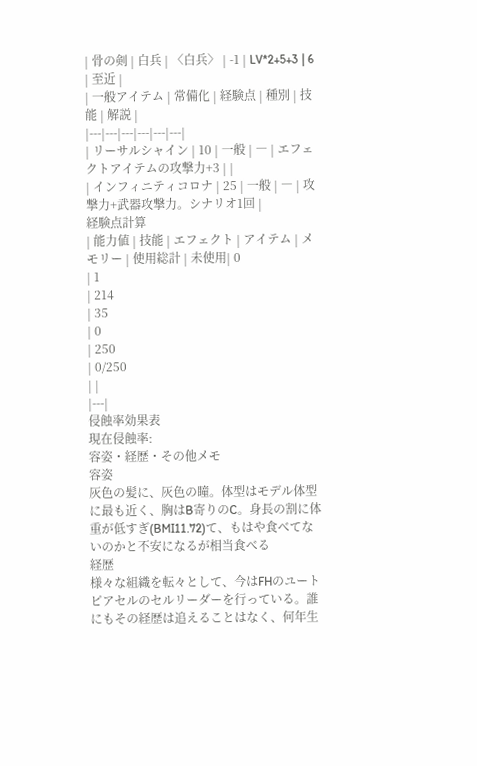| 骨の剣 | 白兵 | 〈白兵〉 | -1 | LV*2+5+3 | 6 | 至近 |
| 一般アイテム | 常備化 | 経験点 | 種別 | 技能 | 解説 |
|---|---|---|---|---|---|
| リーサルシャイン | 10 | 一般 | ― | エフェクトアイテムの攻撃力+3 | |
| インフィニティコロナ | 25 | 一般 | ― | 攻撃力+武器攻撃力。シナリオ1回 |
経験点計算
| 能力値 | 技能 | エフェクト | アイテム | メモリー | 使用総計 | 未使用| 0
| 1
| 214
| 35
| 0
| 250
| 0/250
| |
|---|
侵蝕率効果表
現在侵蝕率:
容姿・経歴・その他メモ
容姿
灰色の髪に、灰色の瞳。体型はモデル体型に最も近く、胸はB寄りのC。身長の割に体重が低すぎ(BMI11.72)て、もはや食べてないのかと不安になるが相当食べる
経歴
様々な組織を転々として、今はFHのユートピアセルのセルリーダーを行っている。誰にもその経歴は追えることはなく、何年生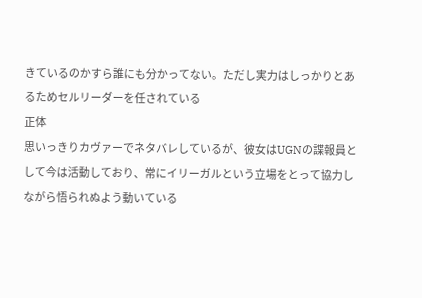きているのかすら誰にも分かってない。ただし実力はしっかりとあるためセルリーダーを任されている
正体
思いっきりカヴァーでネタバレしているが、彼女はUGNの諜報員として今は活動しており、常にイリーガルという立場をとって協力しながら悟られぬよう動いている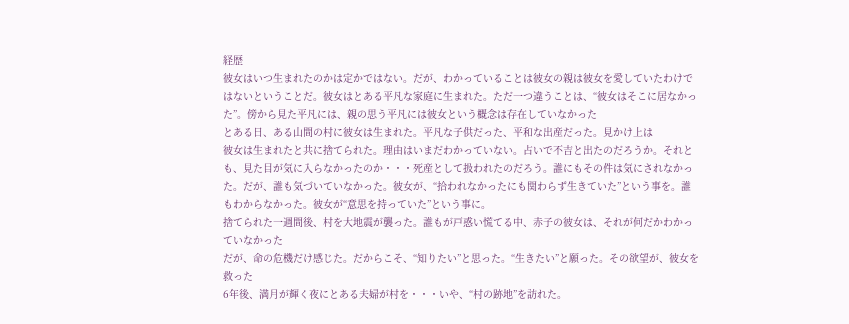経歴
彼女はいつ生まれたのかは定かではない。だが、わかっていることは彼女の親は彼女を愛していたわけではないということだ。彼女はとある平凡な家庭に生まれた。ただ一つ違うことは、“彼女はそこに居なかった”。傍から見た平凡には、親の思う平凡には彼女という概念は存在していなかった
とある日、ある山間の村に彼女は生まれた。平凡な子供だった、平和な出産だった。見かけ上は
彼女は生まれたと共に捨てられた。理由はいまだわかっていない。占いで不吉と出たのだろうか。それとも、見た目が気に入らなかったのか・・・死産として扱われたのだろう。誰にもその件は気にされなかった。だが、誰も気づいていなかった。彼女が、“拾われなかったにも関わらず生きていた”という事を。誰もわからなかった。彼女が“意思を持っていた”という事に。
捨てられた一週間後、村を大地震が襲った。誰もが戸惑い慌てる中、赤子の彼女は、それが何だかわかっていなかった
だが、命の危機だけ感じた。だからこそ、“知りたい”と思った。“生きたい”と願った。その欲望が、彼女を救った
6年後、満月が輝く夜にとある夫婦が村を・・・いや、“村の跡地”を訪れた。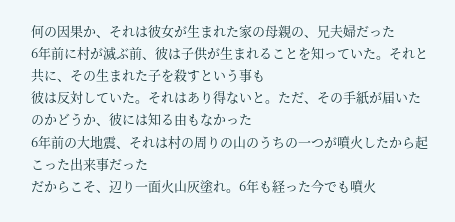何の因果か、それは彼女が生まれた家の母親の、兄夫婦だった
6年前に村が滅ぶ前、彼は子供が生まれることを知っていた。それと共に、その生まれた子を殺すという事も
彼は反対していた。それはあり得ないと。ただ、その手紙が届いたのかどうか、彼には知る由もなかった
6年前の大地震、それは村の周りの山のうちの一つが噴火したから起こった出来事だった
だからこそ、辺り一面火山灰塗れ。6年も経った今でも噴火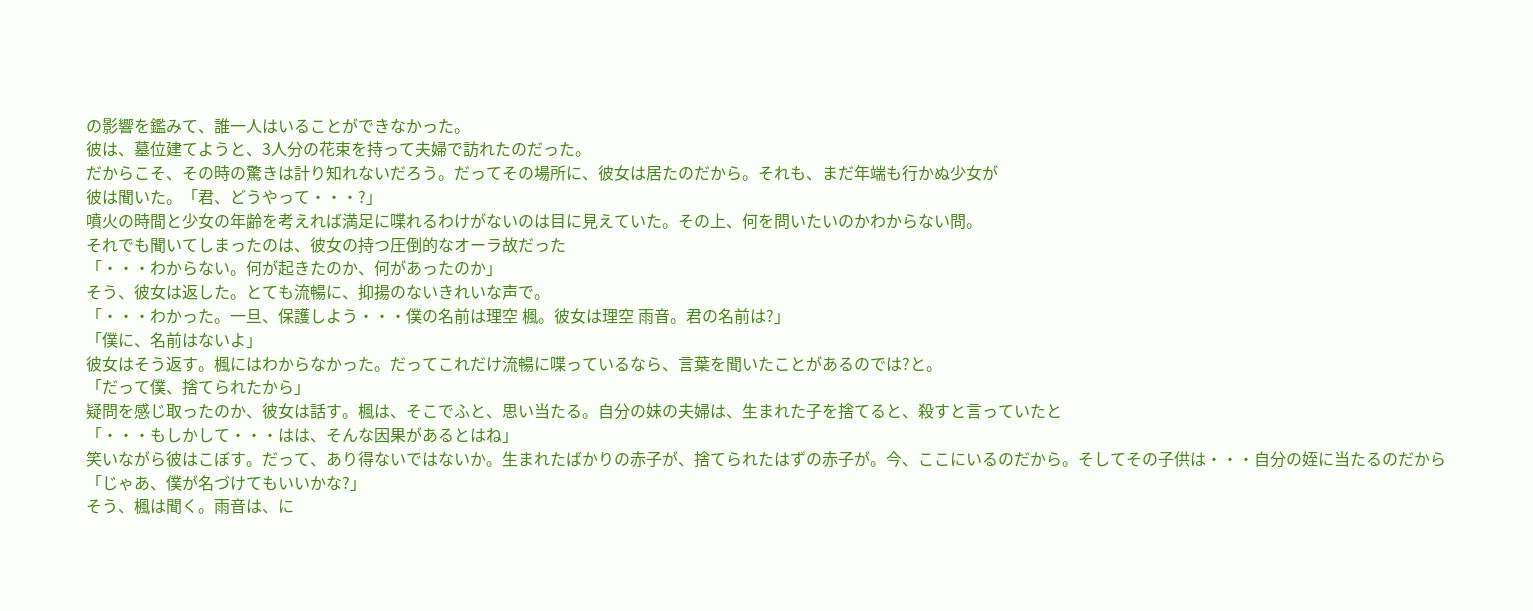の影響を鑑みて、誰一人はいることができなかった。
彼は、墓位建てようと、3人分の花束を持って夫婦で訪れたのだった。
だからこそ、その時の驚きは計り知れないだろう。だってその場所に、彼女は居たのだから。それも、まだ年端も行かぬ少女が
彼は聞いた。「君、どうやって・・・?」
噴火の時間と少女の年齢を考えれば満足に喋れるわけがないのは目に見えていた。その上、何を問いたいのかわからない問。
それでも聞いてしまったのは、彼女の持つ圧倒的なオーラ故だった
「・・・わからない。何が起きたのか、何があったのか」
そう、彼女は返した。とても流暢に、抑揚のないきれいな声で。
「・・・わかった。一旦、保護しよう・・・僕の名前は理空 楓。彼女は理空 雨音。君の名前は?」
「僕に、名前はないよ」
彼女はそう返す。楓にはわからなかった。だってこれだけ流暢に喋っているなら、言葉を聞いたことがあるのでは?と。
「だって僕、捨てられたから」
疑問を感じ取ったのか、彼女は話す。楓は、そこでふと、思い当たる。自分の妹の夫婦は、生まれた子を捨てると、殺すと言っていたと
「・・・もしかして・・・はは、そんな因果があるとはね」
笑いながら彼はこぼす。だって、あり得ないではないか。生まれたばかりの赤子が、捨てられたはずの赤子が。今、ここにいるのだから。そしてその子供は・・・自分の姪に当たるのだから
「じゃあ、僕が名づけてもいいかな?」
そう、楓は聞く。雨音は、に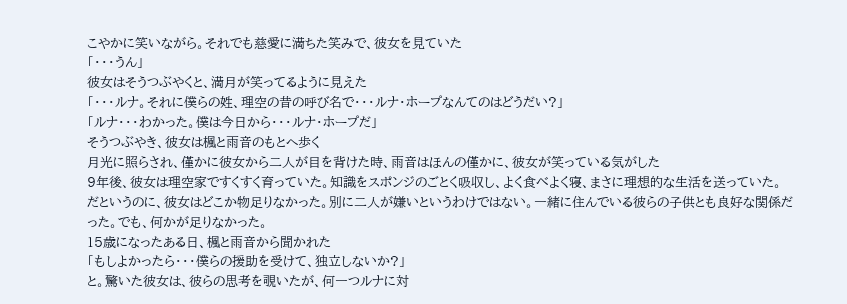こやかに笑いながら。それでも慈愛に満ちた笑みで、彼女を見ていた
「・・・うん」
彼女はそうつぶやくと、満月が笑ってるように見えた
「・・・ルナ。それに僕らの姓、理空の昔の呼び名で・・・ルナ・ホープなんてのはどうだい?」
「ルナ・・・わかった。僕は今日から・・・ルナ・ホープだ」
そうつぶやき、彼女は楓と雨音のもとへ歩く
月光に照らされ、僅かに彼女から二人が目を背けた時、雨音はほんの僅かに、彼女が笑っている気がした
9年後、彼女は理空家ですくすく育っていた。知識をスポンジのごとく吸収し、よく食べよく寝、まさに理想的な生活を送っていた。
だというのに、彼女はどこか物足りなかった。別に二人が嫌いというわけではない。一緒に住んでいる彼らの子供とも良好な関係だった。でも、何かが足りなかった。
15歳になったある日、楓と雨音から聞かれた
「もしよかったら・・・僕らの援助を受けて、独立しないか?」
と。驚いた彼女は、彼らの思考を覗いたが、何一つルナに対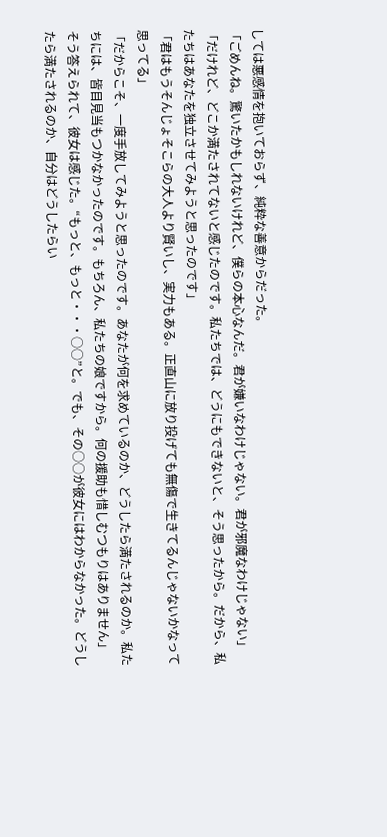しては悪感情を抱いておらず、純粋な善意からだった。
「ごめんね。驚いたかもしれないけれど、僕らの本心なんだ。君が嫌いなわけじゃない。君が邪魔なわけじゃない」
「だけれど、どこか満たされてないと感じたのです。私たちでは、どうにもできないと、そう思ったから。だから、私たちはあなたを独立させてみようと思ったのです」
「君はもうそんじょそこらの大人より賢いし、実力もある。正直山に放り投げても無傷で生きてるんじゃないかなって思ってる」
「だからこそ、一度手放してみようと思ったのです。あなたが何を求めているのか、どうしたら満たされるのか。私たちには、皆目見当もつかなかったのです。もちろん、私たちの娘ですから。何の援助も惜しむつもりはありません」
そう答えられて、彼女は感じた。“もっと、もっと・・・○○”と。でも、その○○が彼女にはわからなかった。どうしたら満たされるのか、自分はどうしたらい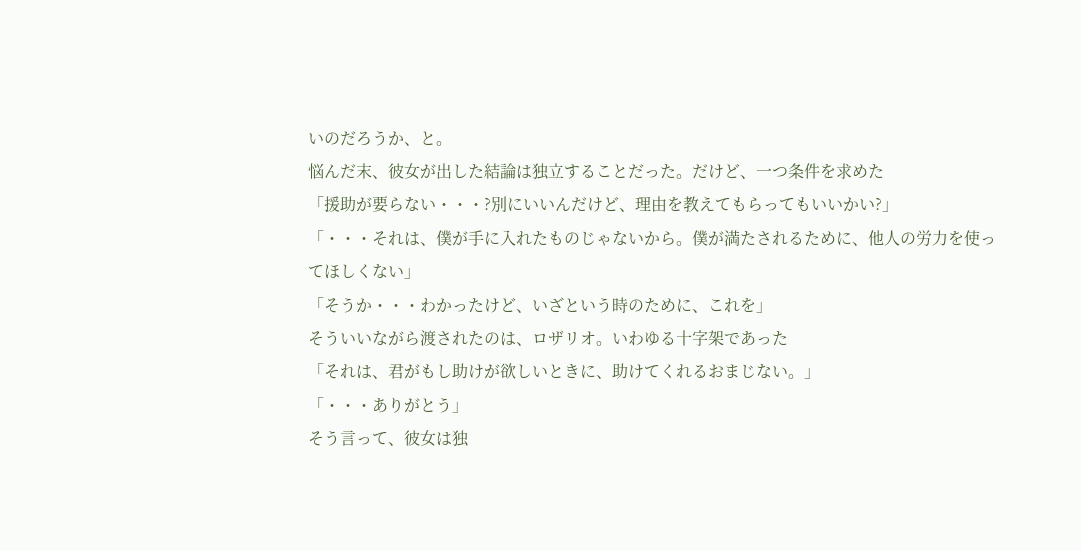いのだろうか、と。
悩んだ末、彼女が出した結論は独立することだった。だけど、一つ条件を求めた
「援助が要らない・・・?別にいいんだけど、理由を教えてもらってもいいかい?」
「・・・それは、僕が手に入れたものじゃないから。僕が満たされるために、他人の労力を使ってほしくない」
「そうか・・・わかったけど、いざという時のために、これを」
そういいながら渡されたのは、ロザリオ。いわゆる十字架であった
「それは、君がもし助けが欲しいときに、助けてくれるおまじない。」
「・・・ありがとう」
そう言って、彼女は独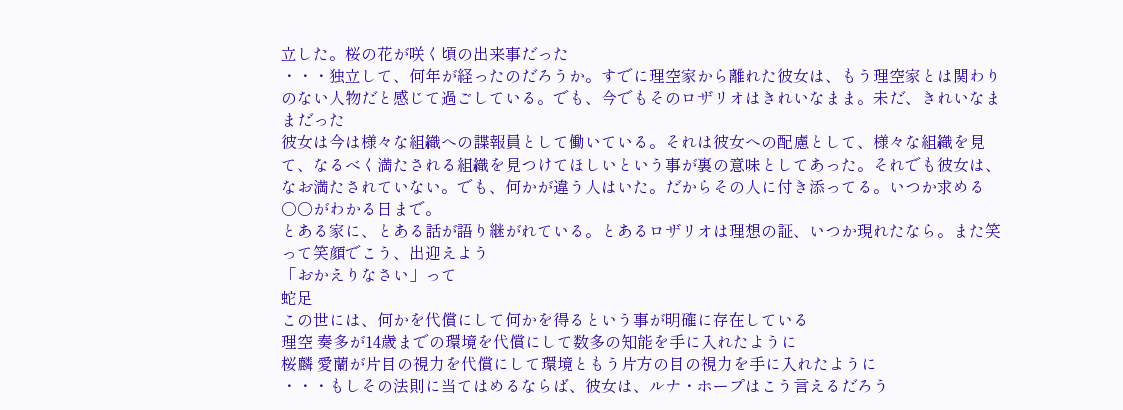立した。桜の花が咲く頃の出来事だった
・・・独立して、何年が経ったのだろうか。すでに理空家から離れた彼女は、もう理空家とは関わりのない人物だと感じて過ごしている。でも、今でもそのロザリオはきれいなまま。未だ、きれいなままだった
彼女は今は様々な組織への諜報員として働いている。それは彼女への配慮として、様々な組織を見て、なるべく満たされる組織を見つけてほしいという事が裏の意味としてあった。それでも彼女は、なお満たされていない。でも、何かが違う人はいた。だからその人に付き添ってる。いつか求める○○がわかる日まで。
とある家に、とある話が語り継がれている。とあるロザリオは理想の証、いつか現れたなら。また笑って笑顔でこう、出迎えよう
「おかえりなさい」って
蛇足
この世には、何かを代償にして何かを得るという事が明確に存在している
理空 奏多が14歳までの環境を代償にして数多の知能を手に入れたように
桜麟 愛蘭が片目の視力を代償にして環境ともう片方の目の視力を手に入れたように
・・・もしその法則に当てはめるならば、彼女は、ルナ・ホープはこう言えるだろう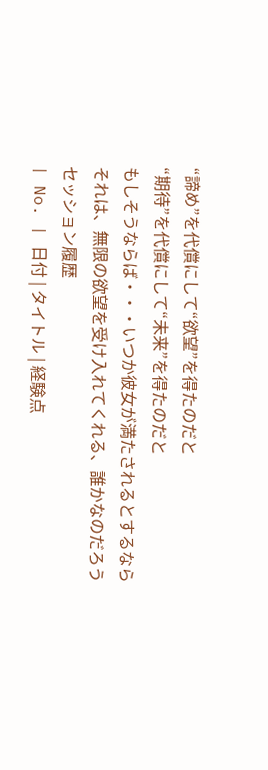“諦め”を代償にして“欲望”を得たのだと
“期待”を代償にして“未来”を得たのだと
もしそうならば・・・いつか彼女が満たされるとするなら
それは、無限の欲望を受け入れてくれる、誰かなのだろう
セッション履歴
| No. | 日付 | タイトル | 経験点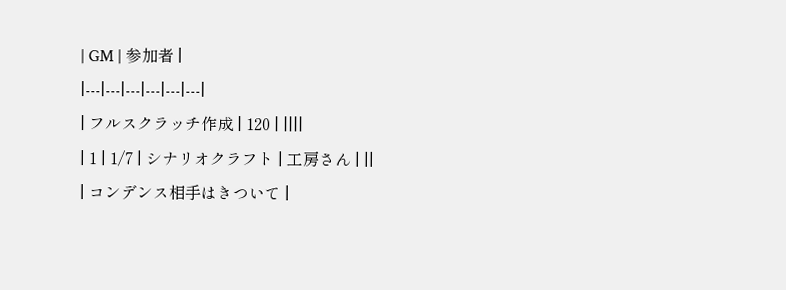| GM | 参加者 |
|---|---|---|---|---|---|
| フルスクラッチ作成 | 120 | ||||
| 1 | 1/7 | シナリオクラフト | 工房さん | ||
| コンデンス相手はきついて |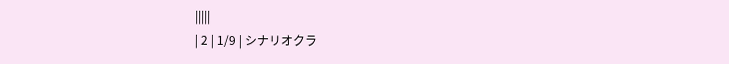|||||
| 2 | 1/9 | シナリオクラ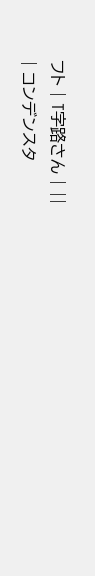フト | T字路さん | ||
| コンデンスタ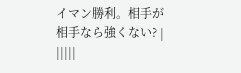イマン勝利。相手が相手なら強くない? | |||||